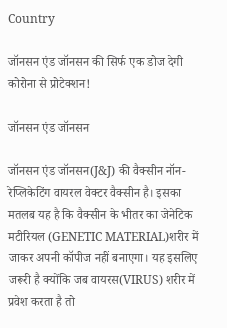Country

जॉनसन एंड जॉनसन की सिर्फ एक डोज देगी कोरोना से प्रोटेक्‍शन!

जॉनसन एंड जॉनसन

जॉनसन एंड जॉनसन(J&J) की वैक्‍सीन नॉन-रेप्लिकेटिंग वायरल वेक्‍टर वैक्‍सीन है। इसका मतलब यह है कि वैक्‍सीन के भीतर का जेनेटिक मटीरियल (GENETIC MATERIAL)शरीर में जाकर अपनी कॉपीज नहीं बनाएगा। यह इसलिए जरूरी है क्‍योंकि जब वायरस(VIRUS) शरीर में प्रवेश करता है तो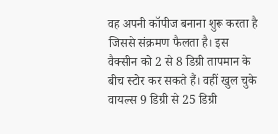वह अपनी कॉपीज बनाना शुरू करता है जिससे संक्रमण फैलता है। इस वैक्‍सीन को 2 से 8 डिग्री तापमान के बीच स्‍टोर कर सकते हैं। वहीं खुल चुके वायल्‍स 9 डिग्री से 25 डिग्री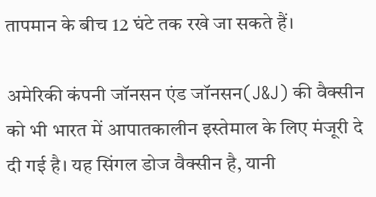तापमान के बीच 12 घंटे तक रखे जा सकते हैं।

अमेरिकी कंपनी जॉनसन एंड जॉनसन(J&J) की वैक्सीन को भी भारत में आपातकालीन इस्तेमाल के लिए मंजूरी दे दी गई है। यह सिंगल डोज वैक्सीन है, यानी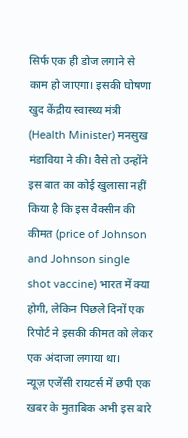सिर्फ एक ही डोज लगाने से काम हो जाएगा। इसकी घोषणा खुद केंद्रीय स्वास्थ्य मंत्री (Health Minister) मनसुख मंडाविया ने की। वैसे तो उन्होंने इस बात का कोई खुलासा नहीं किया है कि इस वैक्सीन की कीमत (price of Johnson and Johnson single shot vaccine) भारत में क्या होगी, लेकिन पिछले दिनों एक रिपोर्ट ने इसकी कीमत को लेकर एक अंदाजा लगाया था।
न्यूज़ एजेंसी रायटर्स में छपी एक खबर के मुताबिक अभी इस बारे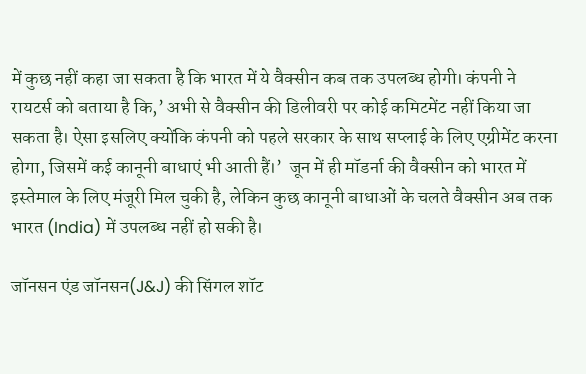में कुछ नहीं कहा जा सकता है कि भारत में ये वैक्सीन कब तक उपलब्ध होगी। कंपनी ने रायटर्स को बताया है कि,’ अभी से वैक्सीन की डिलीवरी पर कोई कमिटमेंट नहीं किया जा सकता है। ऐसा इसलिए क्योंकि कंपनी को पहले सरकार के साथ सप्लाई के लिए एग्रीमेंट करना होगा, जिसमें कई कानूनी बाधाएं भी आती हैं।’  जून में ही मॉडर्ना की वैक्सीन को भारत में इस्तेमाल के लिए मंजूरी मिल चुकी है, लेकिन कुछ कानूनी बाधाओं के चलते वैक्सीन अब तक भारत (India) में उपलब्ध नहीं हो सकी है।

जॉनसन एंड जॉनसन(J&J) की सिंगल शॉट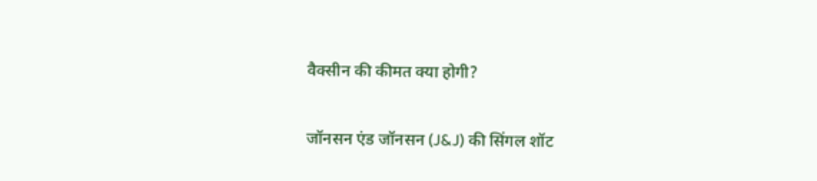वैक्सीन की कीमत क्या होगी?

जॉनसन एंड जॉनसन (J&J) की सिंगल शॉट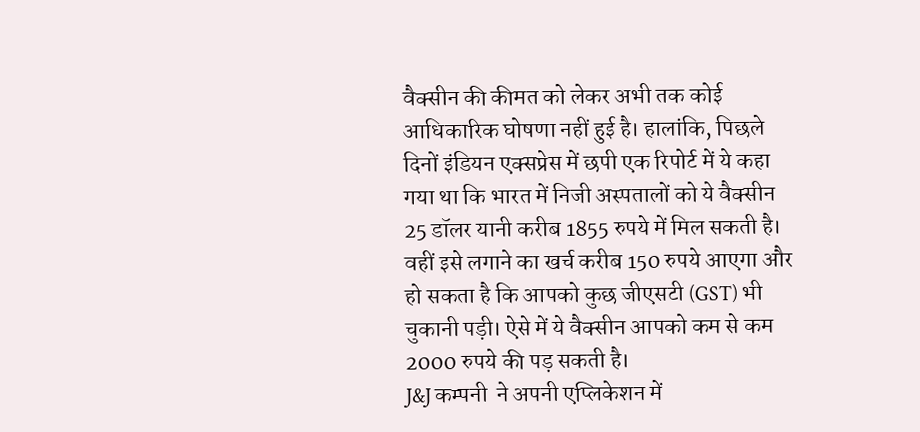वैक्सीन की कीमत को लेकर अभी तक कोई आधिकारिक घोषणा नहीं हुई है। हालांकि, पिछले दिनों इंडियन एक्सप्रेस में छपी एक रिपोर्ट में ये कहा गया था कि भारत में निजी अस्पतालों को ये वैक्सीन 25 डॉलर यानी करीब 1855 रुपये में मिल सकती है। वहीं इसे लगाने का खर्च करीब 150 रुपये आएगा और हो सकता है कि आपको कुछ जीएसटी (GST) भी चुकानी पड़ी। ऐसे में ये वैक्सीन आपको कम से कम 2000 रुपये की पड़ सकती है।
J&J कम्पनी  ने अपनी एप्लिकेशन में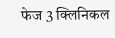फेज 3 क्लिनिकल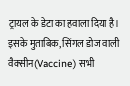ट्रायल के डेटा का हवाला दिया है। इसके मुताबिक, सिंगल डोज वाली वैक्‍सीन(Vaccine) सभी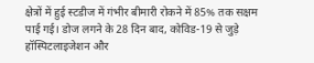क्षेत्रों में हुई स्‍टडीज में गंभीर बीमारी रोकने में 85% तक सक्षम पाई गई। डोज लगने के 28 दिन बाद, कोविड-19 से जुड़े हॉस्पिटलाइजेशन और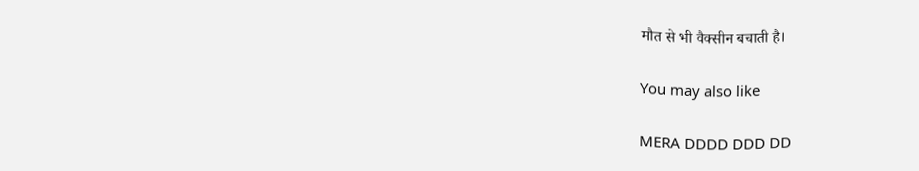मौत से भी वैक्‍सीन बचाती है।

You may also like

MERA DDDD DDD DD